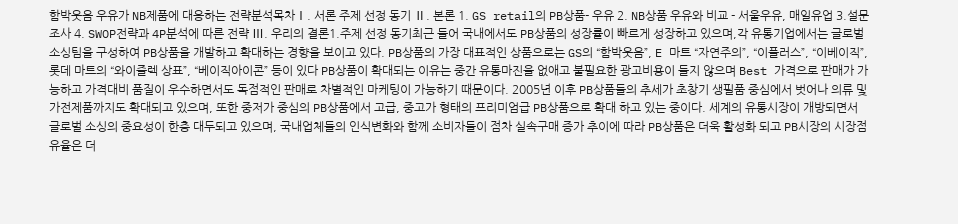함박웃음 우유가 NB제품에 대응하는 전략분석목차Ⅰ. 서론 주제 선정 동기 Ⅱ. 본론 1. GS retail의 PB상품- 우유 2. NB상품 우유와 비교 - 서울우유, 매일유업 3.설문조사 4. SWOP전략과 4P분석에 따른 전략 Ⅲ. 우리의 결론1.주제 선정 동기최근 들어 국내에서도 PB상품의 성장률이 빠르게 성장하고 있으며,각 유통기업에서는 글로벌 소싱팀을 구성하여 PB상품을 개발하고 확대하는 경향을 보이고 있다. PB상품의 가장 대표적인 상품으로는 GS의 “함박웃음”, E 마트 “자연주의”, “이플러스”, “이베이직”, 롯데 마트의 “와이즐렉 상표”, “베이직아이콘” 등이 있다 PB상품이 확대되는 이유는 중간 유통마진을 없애고 불필요한 광고비용이 들지 않으며 Best 가격으로 판매가 가능하고 가격대비 품질이 우수하면서도 독점적인 판매로 차별적인 마케팅이 가능하기 때문이다. 2005년 이후 PB상품들의 추세가 초창기 생필품 중심에서 벗어나 의류 및 가전제품까지도 확대되고 있으며, 또한 중저가 중심의 PB상품에서 고급, 중고가 형태의 프리미엄급 PB상품으로 확대 하고 있는 중이다. 세계의 유통시장이 개방되면서 글로벌 소싱의 중요성이 한층 대두되고 있으며, 국내업체들의 인식변화와 함께 소비자들이 점차 실속구매 증가 추이에 따라 PB상품은 더욱 활성화 되고 PB시장의 시장점유율은 더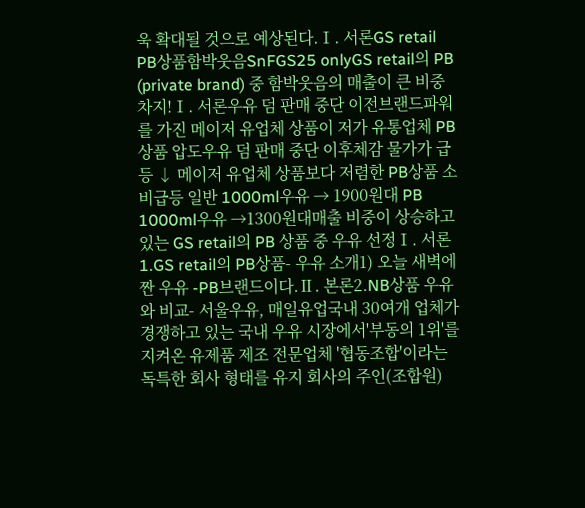욱 확대될 것으로 예상된다.Ⅰ. 서론GS retail PB상품함박웃음SnFGS25 onlyGS retail의 PB (private brand) 중 함박웃음의 매출이 큰 비중 차지!Ⅰ. 서론우유 덤 판매 중단 이전브랜드파워를 가진 메이저 유업체 상품이 저가 유통업체 PB상품 압도우유 덤 판매 중단 이후체감 물가가 급등 ↓ 메이저 유업체 상품보다 저렴한 PB상품 소비급등 일반 1000ml우유 → 1900원대 PB 1000ml우유 →1300원대매출 비중이 상승하고 있는 GS retail의 PB 상품 중 우유 선정Ⅰ. 서론1.GS retail의 PB상품- 우유 소개1) 오늘 새벽에 짠 우유 -PB브랜드이다.Ⅱ. 본론2.NB상품 우유와 비교- 서울우유, 매일유업국내 30여개 업체가 경쟁하고 있는 국내 우유 시장에서'부동의 1위'를 지켜온 유제품 제조 전문업체 '협동조합'이라는 독특한 회사 형태를 유지 회사의 주인(조합원)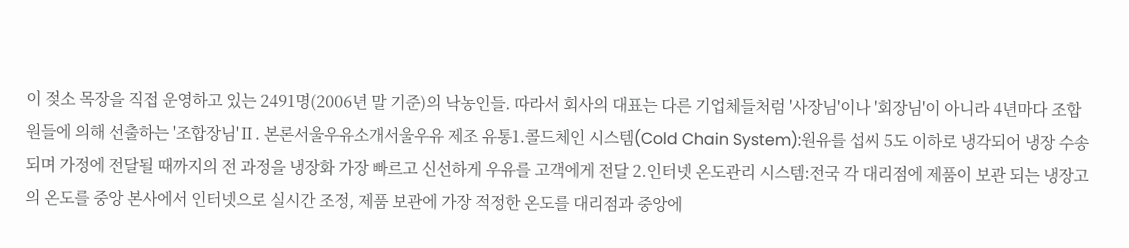이 젖소 목장을 직접 운영하고 있는 2491명(2006년 말 기준)의 낙농인들. 따라서 회사의 대표는 다른 기업체들처럼 '사장님'이나 '회장님'이 아니라 4년마다 조합원들에 의해 선출하는 '조합장님'Ⅱ. 본론서울우유소개서울우유 제조 유통1.콜드체인 시스템(Cold Chain System):원유를 섭씨 5도 이하로 냉각되어 냉장 수송되며 가정에 전달될 때까지의 전 과정을 냉장화 가장 빠르고 신선하게 우유를 고객에게 전달 2.인터넷 온도관리 시스템:전국 각 대리점에 제품이 보관 되는 냉장고의 온도를 중앙 본사에서 인터넷으로 실시간 조정, 제품 보관에 가장 적정한 온도를 대리점과 중앙에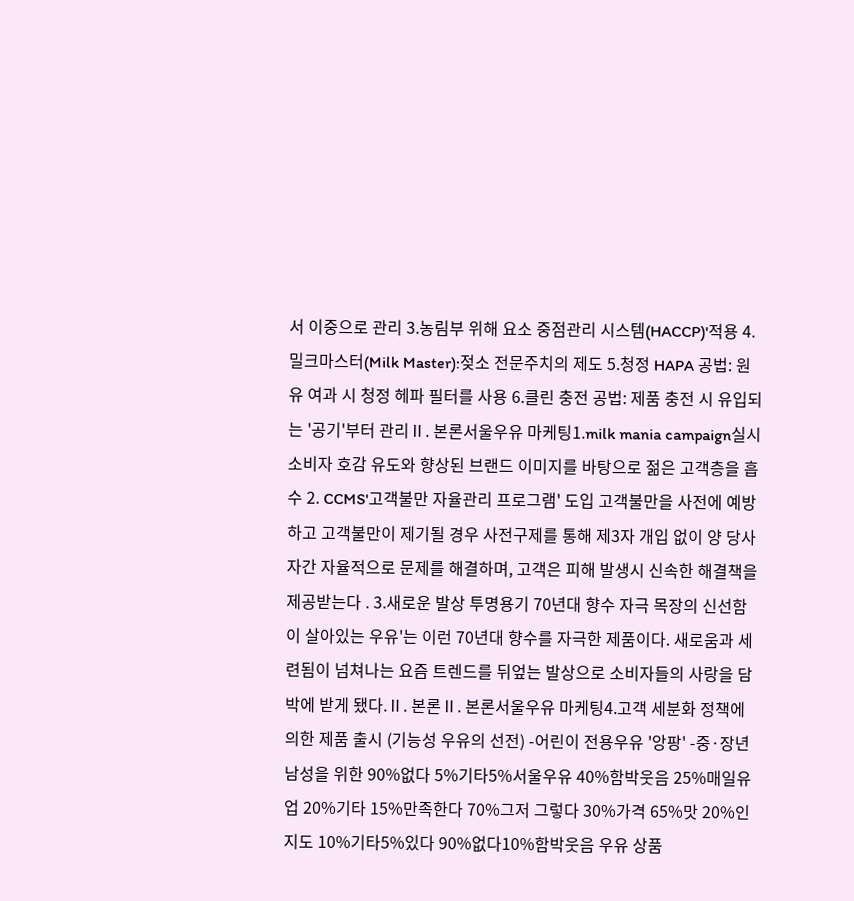서 이중으로 관리 3.농림부 위해 요소 중점관리 시스템(HACCP)'적용 4.밀크마스터(Milk Master):젖소 전문주치의 제도 5.청정 HAPA 공법: 원유 여과 시 청정 헤파 필터를 사용 6.클린 충전 공법: 제품 충전 시 유입되는 '공기'부터 관리Ⅱ. 본론서울우유 마케팅1.milk mania campaign실시 소비자 호감 유도와 향상된 브랜드 이미지를 바탕으로 젊은 고객층을 흡수 2. CCMS'고객불만 자율관리 프로그램' 도입 고객불만을 사전에 예방하고 고객불만이 제기될 경우 사전구제를 통해 제3자 개입 없이 양 당사자간 자율적으로 문제를 해결하며, 고객은 피해 발생시 신속한 해결책을 제공받는다 . 3.새로운 발상 투명용기 70년대 향수 자극 목장의 신선함이 살아있는 우유'는 이런 70년대 향수를 자극한 제품이다. 새로움과 세련됨이 넘쳐나는 요즘 트렌드를 뒤엎는 발상으로 소비자들의 사랑을 담박에 받게 됐다.Ⅱ. 본론Ⅱ. 본론서울우유 마케팅4.고객 세분화 정책에 의한 제품 출시 (기능성 우유의 선전) -어린이 전용우유 '앙팡' -중·장년 남성을 위한 90%없다 5%기타5%서울우유 40%함박웃음 25%매일유업 20%기타 15%만족한다 70%그저 그렇다 30%가격 65%맛 20%인지도 10%기타5%있다 90%없다10%함박웃음 우유 상품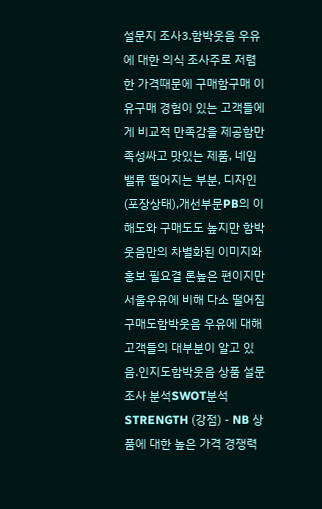설문지 조사3.함박웃음 우유에 대한 의식 조사주로 저렴한 가격때문에 구매함구매 이유구매 경험이 있는 고객들에게 비교적 만족감을 제공함만족성싸고 맛있는 제품, 네임 밸류 떨어지는 부분, 디자인(포장상태),개선부문PB의 이해도와 구매도도 높지만 함박웃음만의 차별화된 이미지와 홍보 필요결 론높은 편이지만 서울우유에 비해 다소 떨어짐구매도함박웃음 우유에 대해 고객들의 대부분이 알고 있음.인지도함박웃음 상품 설문 조사 분석SWOT분석STRENGTH (강점) - NB 상품에 대한 높은 가격 경쟁력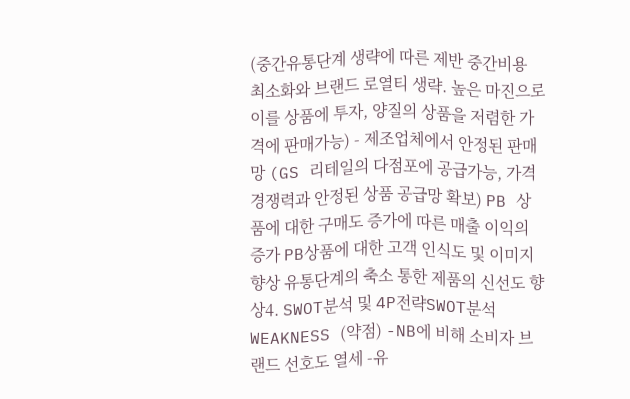(중간유통단계 생략에 따른 제반 중간비용 최소화와 브랜드 로열티 생략. 높은 마진으로 이를 상품에 투자, 양질의 상품을 저렴한 가격에 판매가능) - 제조업체에서 안정된 판매망 (GS 리테일의 다점포에 공급가능, 가격경쟁력과 안정된 상품 공급망 확보) PB 상품에 대한 구매도 증가에 따른 매출 이익의 증가 PB상품에 대한 고객 인식도 및 이미지 향상 유통단계의 축소 통한 제품의 신선도 향상4. SWOT분석 및 4P전략SWOT분석WEAKNESS (약점) -NB에 비해 소비자 브랜드 선호도 열세 -유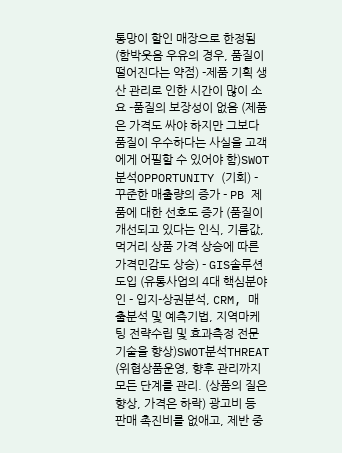통망이 할인 매장으로 한정됨 (함박웃음 우유의 경우, 품질이 떨어진다는 약점) -제품 기획 생산 관리로 인한 시간이 많이 소요 -품질의 보장성이 없음 (제품은 가격도 싸야 하지만 그보다 품질이 우수하다는 사실을 고객에게 어필할 수 있어야 함)SWOT분석OPPORTUNITY (기회) - 꾸준한 매출량의 증가 - PB 제품에 대한 선호도 증가 (품질이 개선되고 있다는 인식, 기름값, 먹거리 상품 가격 상승에 따른 가격민감도 상승) - GIS솔루션 도입 (유통사업의 4대 핵심분야인 - 입지-상권분석, CRM, 매출분석 및 예측기법, 지역마케팅 전략수립 및 효과측정 전문기술을 향상)SWOT분석THREAT (위협상품운영, 향후 관리까지 모든 단계를 관리. (상품의 질은 향상, 가격은 하락) 광고비 등 판매 촉진비를 없애고, 제반 중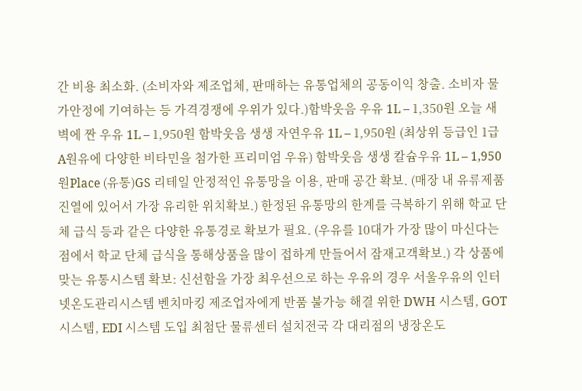간 비용 최소화. (소비자와 제조업체, 판매하는 유통업체의 공동이익 창출. 소비자 물가안정에 기여하는 등 가격경쟁에 우위가 있다.)함박웃음 우유 1L – 1,350원 오늘 새벽에 짠 우유 1L – 1,950원 함박웃음 생생 자연우유 1L – 1,950원 (최상위 등급인 1급 A원유에 다양한 비타민을 첨가한 프리미엄 우유) 함박웃음 생생 칼슘우유 1L – 1,950원Place (유통)GS 리테일 안정적인 유통망을 이용, 판매 공간 확보. (매장 내 유류제품 진열에 있어서 가장 유리한 위치확보.) 한정된 유통망의 한계를 극복하기 위해 학교 단체 급식 등과 같은 다양한 유통경로 확보가 필요. (우유를 10대가 가장 많이 마신다는 점에서 학교 단체 급식을 통해상품을 많이 접하게 만들어서 잠재고객확보.) 각 상품에 맞는 유통시스템 확보: 신선함을 가장 최우선으로 하는 우유의 경우 서울우유의 인터넷온도관리시스템 벤치마킹 제조업자에게 반품 불가능 해결 위한 DWH 시스템, GOT 시스템, EDI 시스템 도입 최첨단 물류센터 설치전국 각 대리점의 냉장온도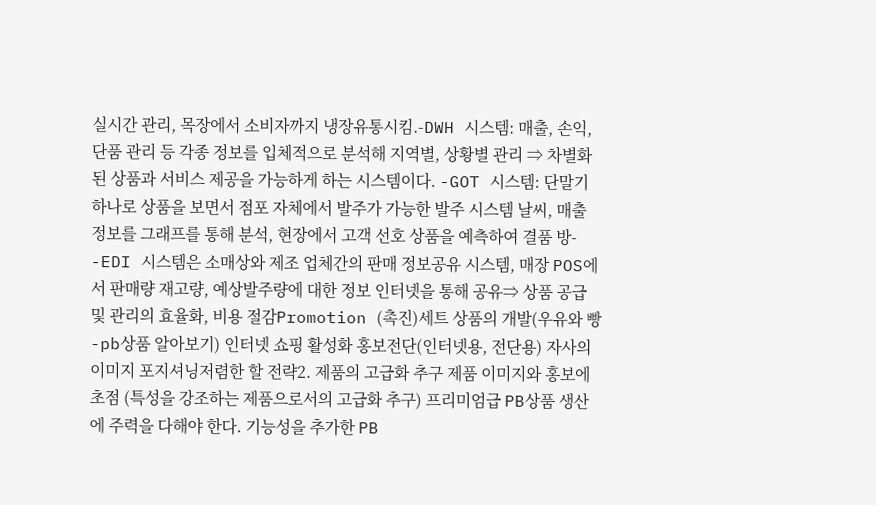실시간 관리, 목장에서 소비자까지 냉장유통시킴.-DWH 시스템: 매출, 손익, 단품 관리 등 각종 정보를 입체적으로 분석해 지역별, 상황별 관리 ⇒ 차별화된 상품과 서비스 제공을 가능하게 하는 시스템이다. -GOT 시스템: 단말기 하나로 상품을 보면서 점포 자체에서 발주가 가능한 발주 시스템 날씨, 매출 정보를 그래프를 통해 분석, 현장에서 고객 선호 상품을 예측하여 결품 방- -EDI 시스템은 소매상와 제조 업체간의 판매 정보공유 시스템, 매장 POS에서 판매량 재고량, 예상발주량에 대한 정보 인터넷을 통해 공유⇒ 상품 공급 및 관리의 효율화, 비용 절감Promotion (촉진)세트 상품의 개발(우유와 빵-pb상품 알아보기) 인터넷 쇼핑 활성화 홍보전단(인터넷용, 전단용) 자사의 이미지 포지셔닝저렴한 할 전략2. 제품의 고급화 추구 제품 이미지와 홍보에 초점 (특성을 강조하는 제품으로서의 고급화 추구) 프리미엄급 PB상품 생산에 주력을 다해야 한다. 기능성을 추가한 PB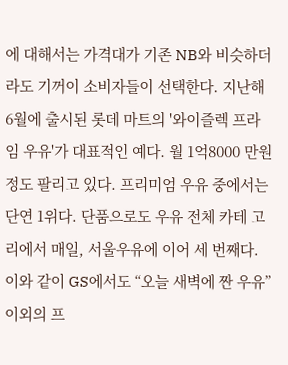에 대해서는 가격대가 기존 NB와 비슷하더라도 기꺼이 소비자들이 선택한다. 지난해 6월에 출시된 롯데 마트의 '와이즐렉 프라임 우유'가 대표적인 예다. 월 1억8000 만원 정도 팔리고 있다. 프리미엄 우유 중에서는 단연 1위다. 단품으로도 우유 전체 카테 고리에서 매일, 서울우유에 이어 세 번째다. 이와 같이 GS에서도 “오늘 새벽에 짠 우유” 이외의 프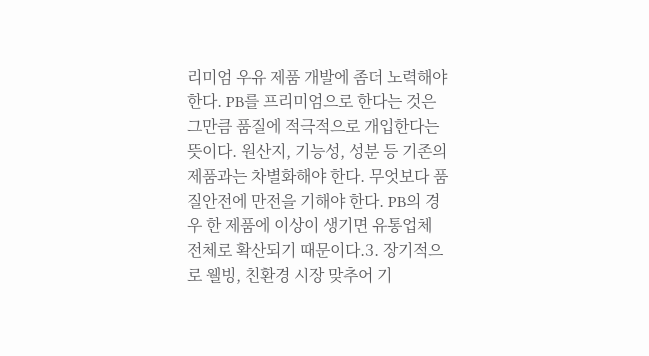리미엄 우유 제품 개발에 좀더 노력해야 한다. PB를 프리미엄으로 한다는 것은 그만큼 품질에 적극적으로 개입한다는 뜻이다. 원산지, 기능성, 성분 등 기존의 제품과는 차별화해야 한다. 무엇보다 품질안전에 만전을 기해야 한다. PB의 경우 한 제품에 이상이 생기면 유통업체 전체로 확산되기 때문이다.3. 장기적으로 웰빙, 친환경 시장 맞추어 기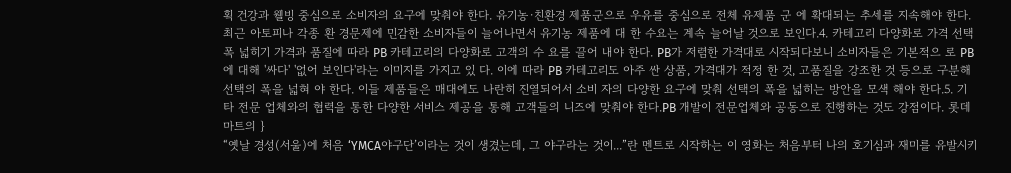획 건강과 웰빙 중심으로 소비자의 요구에 맞춰야 한다. 유기농·친환경 제품군으로 우유를 중심으로 전체 유제품 군 에 확대되는 추세를 지속해야 한다. 최근 아토피나 각종 환 경문제에 민감한 소비자들이 늘어나면서 유기농 제품에 대 한 수요는 계속 늘어날 것으로 보인다.4. 카테고리 다양화로 가격 선택 폭 넓히기 가격과 품질에 따라 PB 카테고리의 다양화로 고객의 수 요를 끌어 내야 한다. PB가 저렴한 가격대로 시작되다보니 소비자들은 기본적으 로 PB에 대해 '싸다' '없어 보인다'라는 이미지를 가지고 있 다. 이에 따라 PB 카테고리도 아주 싼 상품, 가격대가 적정 한 것, 고품질을 강조한 것 등으로 구분해 선택의 폭을 넓혀 야 한다. 이들 제품들은 매대에도 나란히 진열되어서 소비 자의 다양한 요구에 맞춰 선택의 폭을 넓히는 방안을 모색 해야 한다.5. 기타 전문 업체와의 협력을 통한 다양한 서비스 제공을 통해 고객들의 니즈에 맞춰야 한다.PB 개발이 전문업체와 공동으로 진행하는 것도 강점이다. 롯데마트의 }
“옛날 경성(서울)에 처음 ‘YMCA야구단’이라는 것이 생겼는데, 그 야구라는 것이...”란 멘트로 시작하는 이 영화는 처음부터 나의 호기심과 재미를 유발시키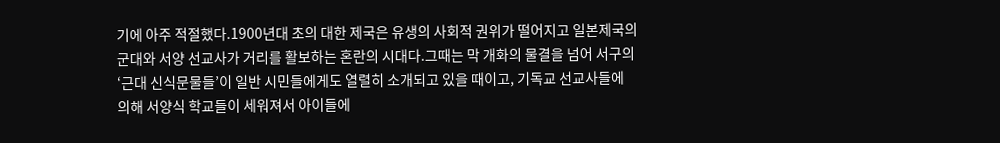기에 아주 적절했다.1900년대 초의 대한 제국은 유생의 사회적 권위가 떨어지고 일본제국의 군대와 서양 선교사가 거리를 활보하는 혼란의 시대다.그때는 막 개화의 물결을 넘어 서구의 ‘근대 신식문물들’이 일반 시민들에게도 열렬히 소개되고 있을 때이고, 기독교 선교사들에 의해 서양식 학교들이 세워져서 아이들에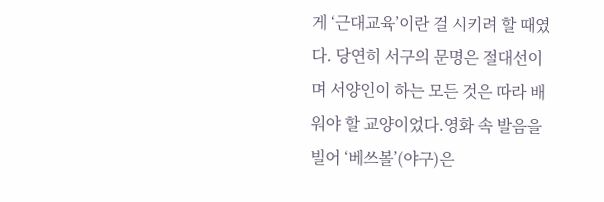게 ‘근대교육’이란 걸 시키려 할 때였다. 당연히 서구의 문명은 절대선이며 서양인이 하는 모든 것은 따라 배워야 할 교양이었다.영화 속 발음을 빌어 ‘베쓰볼’(야구)은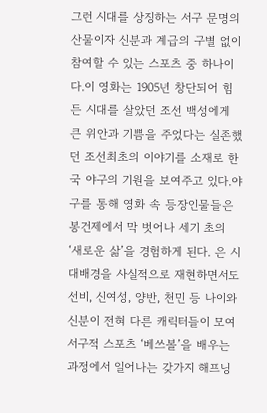그런 시대를 상징하는 서구 문명의 산물이자 신분과 계급의 구별 없이 참여할 수 있는 스포츠 중 하나이다.이 영화는 1905년 창단되어 힘든 시대를 살았던 조선 백성에게 큰 위안과 기쁨을 주었다는 실존했던 조선최초의 이야기를 소재로 한국 야구의 기원을 보여주고 있다.야구를 통해 영화 속 등장인물들은 봉건제에서 막 벗어나 세기 초의 ‘새로운 삶’을 경험하게 된다. 은 시대배경을 사실적으로 재현하면서도 선비, 신여성, 양반, 천민 등 나이와 신분이 전혀 다른 캐릭터들이 모여 서구적 스포츠 ‘베쓰볼’을 배우는 과정에서 일어나는 갖가지 해프닝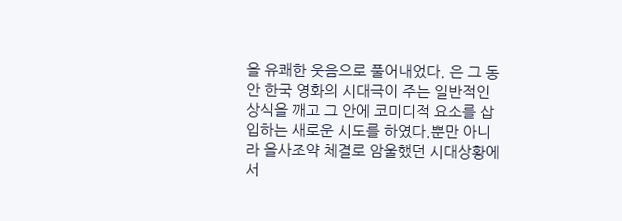을 유쾌한 웃음으로 풀어내었다. 은 그 동안 한국 영화의 시대극이 주는 일반적인 상식을 깨고 그 안에 코미디적 요소를 삽입하는 새로운 시도를 하였다.뿐만 아니라 을사조약 체결로 암울했던 시대상황에서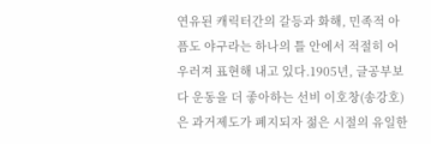연유된 캐릭터간의 갈등과 화해, 민족적 아픔도 야구라는 하나의 틀 안에서 적절히 어우러져 표현해 내고 있다.1905년, 글공부보다 운동을 더 좋아하는 선비 이호창(송강호)은 과거제도가 폐지되자 젊은 시절의 유일한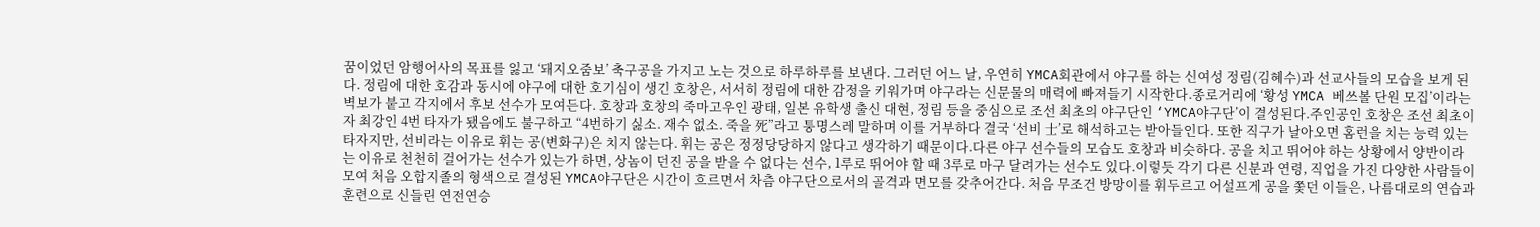꿈이었던 암행어사의 목표를 잃고 ‘돼지오줌보’ 축구공을 가지고 노는 것으로 하루하루를 보낸다. 그러던 어느 날, 우연히 YMCA회관에서 야구를 하는 신여성 정림(김혜수)과 선교사들의 모습을 보게 된다. 정림에 대한 호감과 동시에 야구에 대한 호기심이 생긴 호창은, 서서히 정림에 대한 감정을 키워가며 야구라는 신문물의 매력에 빠져들기 시작한다.종로거리에 ‘황성 YMCA 베쓰볼 단원 모집’이라는 벽보가 붙고 각지에서 후보 선수가 모여든다. 호창과 호창의 죽마고우인 광태, 일본 유학생 출신 대현, 정림 등을 중심으로 조선 최초의 야구단인 ‘YMCA야구단’이 결성된다.주인공인 호창은 조선 최초이자 최강인 4번 타자가 됐음에도 불구하고 “4번하기 싫소. 재수 없소. 죽을 死”라고 퉁명스레 말하며 이를 거부하다 결국 ‘선비 士’로 해석하고는 받아들인다. 또한 직구가 날아오면 홈런을 치는 능력 있는 타자지만, 선비라는 이유로 휘는 공(변화구)은 치지 않는다. 휘는 공은 정정당당하지 않다고 생각하기 때문이다.다른 야구 선수들의 모습도 호창과 비슷하다. 공을 치고 뛰어야 하는 상황에서 양반이라는 이유로 천천히 걸어가는 선수가 있는가 하면, 상놈이 던진 공을 받을 수 없다는 선수, 1루로 뛰어야 할 때 3루로 마구 달려가는 선수도 있다.이렇듯 각기 다른 신분과 연령, 직업을 가진 다양한 사람들이 모여 처음 오합지졸의 형색으로 결성된 YMCA야구단은 시간이 흐르면서 차츰 야구단으로서의 골격과 면모를 갖추어간다. 처음 무조건 방망이를 휘두르고 어설프게 공을 쫓던 이들은, 나름대로의 연습과 훈련으로 신들린 연전연승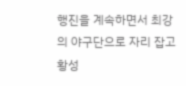행진을 계속하면서 최강의 야구단으로 자리 잡고 황성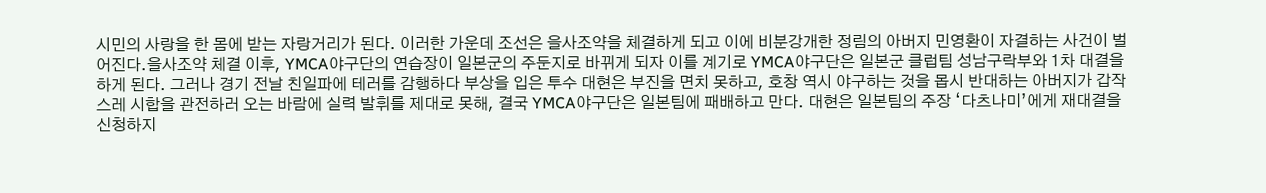시민의 사랑을 한 몸에 받는 자랑거리가 된다. 이러한 가운데 조선은 을사조약을 체결하게 되고 이에 비분강개한 정림의 아버지 민영환이 자결하는 사건이 벌어진다.을사조약 체결 이후, YMCA야구단의 연습장이 일본군의 주둔지로 바뀌게 되자 이를 계기로 YMCA야구단은 일본군 클럽팀 성남구락부와 1차 대결을 하게 된다. 그러나 경기 전날 친일파에 테러를 감행하다 부상을 입은 투수 대현은 부진을 면치 못하고, 호창 역시 야구하는 것을 몹시 반대하는 아버지가 갑작스레 시합을 관전하러 오는 바람에 실력 발휘를 제대로 못해, 결국 YMCA야구단은 일본팀에 패배하고 만다. 대현은 일본팀의 주장 ‘다츠나미’에게 재대결을 신청하지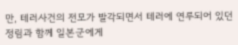만, 테러사건의 전모가 발각되면서 테러에 연루되어 있던 정림과 함께 일본군에게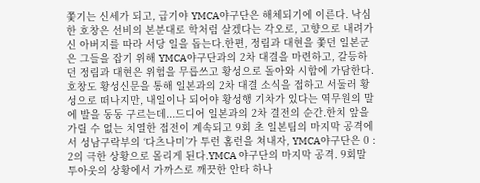쫓기는 신세가 되고, 급기야 YMCA야구단은 해체되기에 이른다. 낙심한 호창은 선비의 본분대로 학처럼 살겠다는 각오로, 고향으로 내려가신 아버지를 따라 서당 일을 돕는다.한편, 정림과 대현을 쫓던 일본군은 그들을 잡기 위해 YMCA야구단과의 2차 대결을 마련하고, 갈등하던 정림과 대현은 위험을 무릅쓰고 황성으로 돌아와 시합에 가담한다.호창도 황성신문을 통해 일본과의 2차 대결 소식을 접하고 서둘러 황성으로 떠나지만, 내일이나 되어야 황성행 기차가 있다는 역무원의 말에 발을 동동 구르는데...드디어 일본과의 2차 결전의 순간.한치 앞을 가릴 수 없는 치열한 접전이 계속되고 9회 초 일본팀의 마지막 공격에서 성남구락부의 ‘다츠나미’가 투런 홈런을 쳐내자, YMCA야구단은 0 : 2의 극한 상황으로 몰리게 된다.YMCA 야구단의 마지막 공격. 9회말 투아웃의 상황에서 가까스로 깨끗한 안타 하나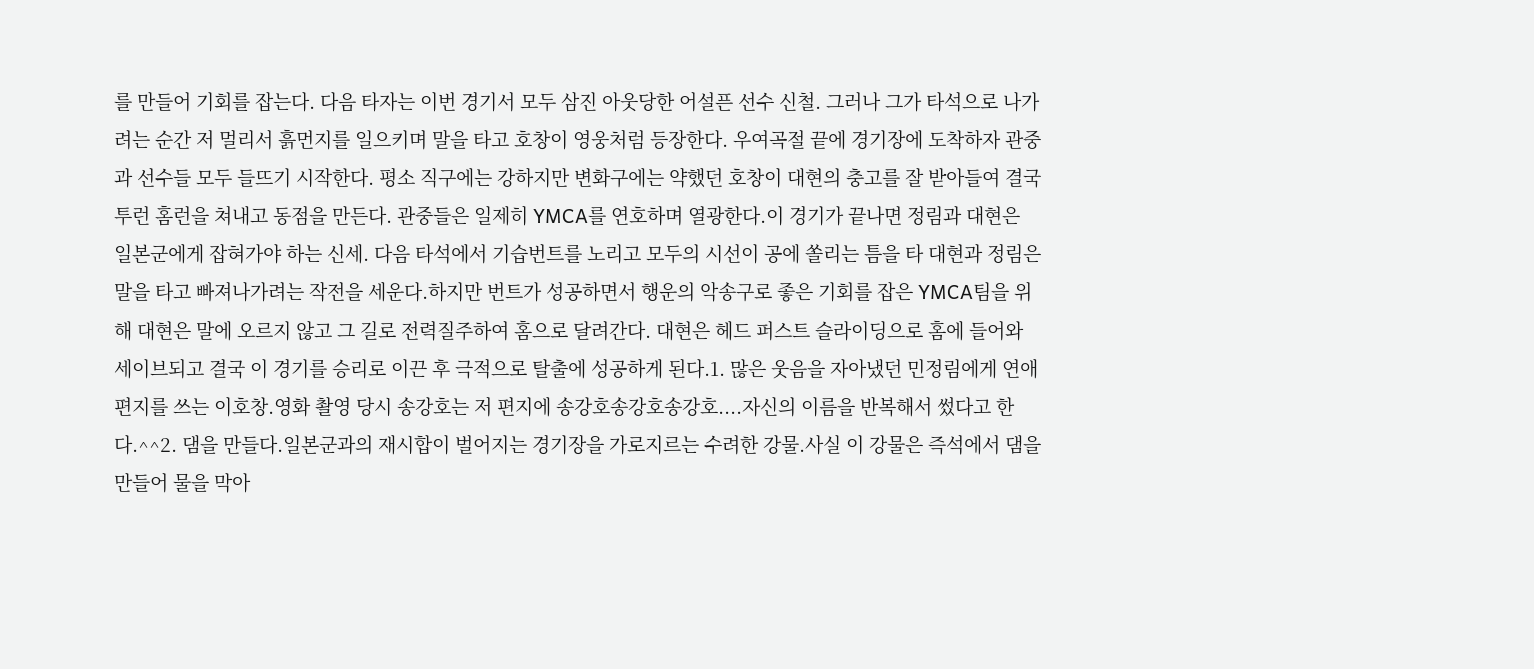를 만들어 기회를 잡는다. 다음 타자는 이번 경기서 모두 삼진 아웃당한 어설픈 선수 신철. 그러나 그가 타석으로 나가려는 순간 저 멀리서 흙먼지를 일으키며 말을 타고 호창이 영웅처럼 등장한다. 우여곡절 끝에 경기장에 도착하자 관중과 선수들 모두 들뜨기 시작한다. 평소 직구에는 강하지만 변화구에는 약했던 호창이 대현의 충고를 잘 받아들여 결국 투런 홈런을 쳐내고 동점을 만든다. 관중들은 일제히 YMCA를 연호하며 열광한다.이 경기가 끝나면 정림과 대현은 일본군에게 잡혀가야 하는 신세. 다음 타석에서 기습번트를 노리고 모두의 시선이 공에 쏠리는 틈을 타 대현과 정림은 말을 타고 빠져나가려는 작전을 세운다.하지만 번트가 성공하면서 행운의 악송구로 좋은 기회를 잡은 YMCA팀을 위해 대현은 말에 오르지 않고 그 길로 전력질주하여 홈으로 달려간다. 대현은 헤드 퍼스트 슬라이딩으로 홈에 들어와 세이브되고 결국 이 경기를 승리로 이끈 후 극적으로 탈출에 성공하게 된다.1. 많은 웃음을 자아냈던 민정림에게 연애편지를 쓰는 이호창.영화 촬영 당시 송강호는 저 편지에 송강호송강호송강호....자신의 이름을 반복해서 썼다고 한다.^^2. 댐을 만들다.일본군과의 재시합이 벌어지는 경기장을 가로지르는 수려한 강물.사실 이 강물은 즉석에서 댐을 만들어 물을 막아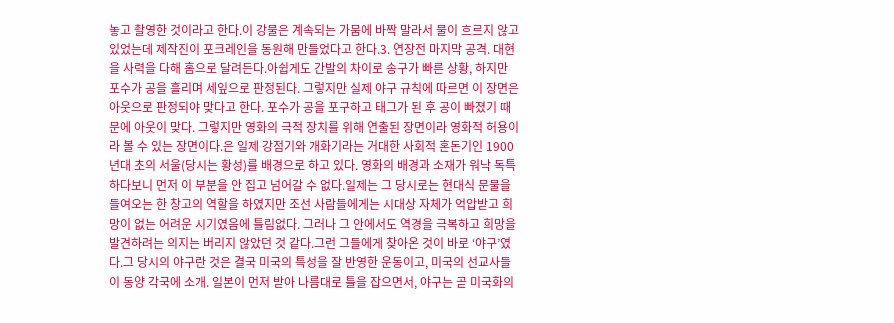놓고 촬영한 것이라고 한다.이 강물은 계속되는 가뭄에 바짝 말라서 물이 흐르지 않고 있었는데 제작진이 포크레인을 동원해 만들었다고 한다.3. 연장전 마지막 공격. 대현을 사력을 다해 홈으로 달려든다.아쉽게도 간발의 차이로 송구가 빠른 상황, 하지만 포수가 공을 흘리며 세잎으로 판정된다. 그렇지만 실제 야구 규칙에 따르면 이 장면은 아웃으로 판정되야 맞다고 한다. 포수가 공을 포구하고 태그가 된 후 공이 빠졌기 때문에 아웃이 맞다. 그렇지만 영화의 극적 장치를 위해 연출된 장면이라 영화적 허용이라 볼 수 있는 장면이다.은 일제 강점기와 개화기라는 거대한 사회적 혼돈기인 1900년대 초의 서울(당시는 황성)를 배경으로 하고 있다. 영화의 배경과 소재가 워낙 독특하다보니 먼저 이 부분을 안 집고 넘어갈 수 없다.일제는 그 당시로는 현대식 문물을 들여오는 한 창고의 역할을 하였지만 조선 사람들에게는 시대상 자체가 억압받고 희망이 없는 어려운 시기였음에 틀림없다. 그러나 그 안에서도 역경을 극복하고 희망을 발견하려는 의지는 버리지 않았던 것 같다.그런 그들에게 찾아온 것이 바로 ‘야구’였다.그 당시의 야구란 것은 결국 미국의 특성을 잘 반영한 운동이고, 미국의 선교사들이 동양 각국에 소개. 일본이 먼저 받아 나름대로 틀을 잡으면서, 야구는 곧 미국화의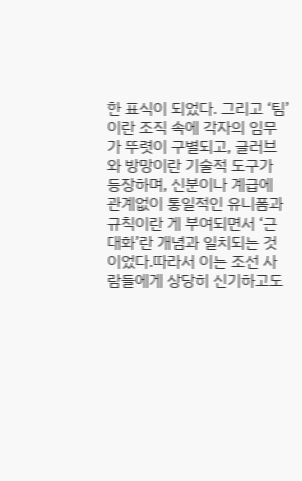한 표식이 되었다. 그리고 ‘팀’이란 조직 속에 각자의 임무가 뚜렷이 구별되고, 글러브와 방망이란 기술적 도구가 등장하며, 신분이나 계급에 관계없이 통일적인 유니폼과 규칙이란 게 부여되면서 ‘근대화’란 개념과 일치되는 것이었다.따라서 이는 조선 사람들에게 상당히 신기하고도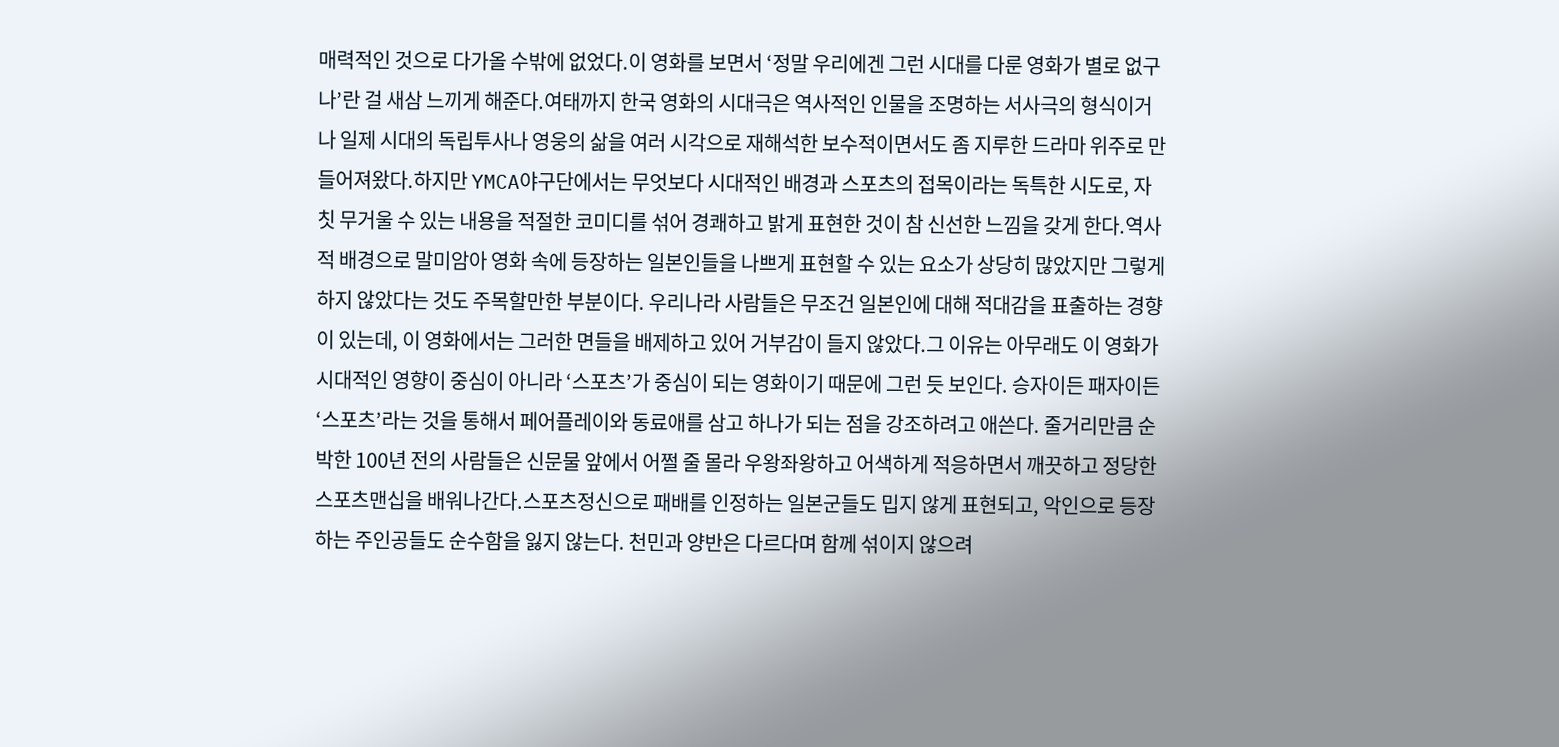매력적인 것으로 다가올 수밖에 없었다.이 영화를 보면서 ‘정말 우리에겐 그런 시대를 다룬 영화가 별로 없구나’란 걸 새삼 느끼게 해준다.여태까지 한국 영화의 시대극은 역사적인 인물을 조명하는 서사극의 형식이거나 일제 시대의 독립투사나 영웅의 삶을 여러 시각으로 재해석한 보수적이면서도 좀 지루한 드라마 위주로 만들어져왔다.하지만 YMCA야구단에서는 무엇보다 시대적인 배경과 스포츠의 접목이라는 독특한 시도로, 자칫 무거울 수 있는 내용을 적절한 코미디를 섞어 경쾌하고 밝게 표현한 것이 참 신선한 느낌을 갖게 한다.역사적 배경으로 말미암아 영화 속에 등장하는 일본인들을 나쁘게 표현할 수 있는 요소가 상당히 많았지만 그렇게 하지 않았다는 것도 주목할만한 부분이다. 우리나라 사람들은 무조건 일본인에 대해 적대감을 표출하는 경향이 있는데, 이 영화에서는 그러한 면들을 배제하고 있어 거부감이 들지 않았다.그 이유는 아무래도 이 영화가 시대적인 영향이 중심이 아니라 ‘스포츠’가 중심이 되는 영화이기 때문에 그런 듯 보인다. 승자이든 패자이든 ‘스포츠’라는 것을 통해서 페어플레이와 동료애를 삼고 하나가 되는 점을 강조하려고 애쓴다. 줄거리만큼 순박한 100년 전의 사람들은 신문물 앞에서 어쩔 줄 몰라 우왕좌왕하고 어색하게 적응하면서 깨끗하고 정당한 스포츠맨십을 배워나간다.스포츠정신으로 패배를 인정하는 일본군들도 밉지 않게 표현되고, 악인으로 등장하는 주인공들도 순수함을 잃지 않는다. 천민과 양반은 다르다며 함께 섞이지 않으려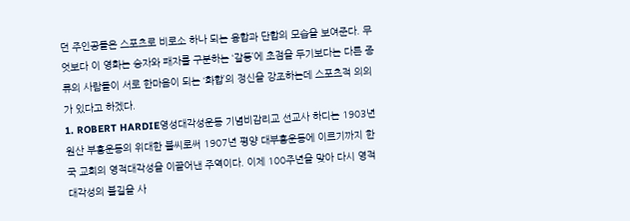던 주인공들은 스포츠로 비로소 하나 되는 융합과 단합의 모습을 보여준다. 무엇보다 이 영화는 승자와 패자를 구분하는 ‘갈등’에 초점을 두기보다는 다른 종류의 사람들이 서로 한마음이 되는 ‘화합’의 정신을 강조하는데 스포츠적 의의가 있다고 하겠다.
1. ROBERT HARDIE영성대각성운동 기념비감리교 선교사 하디는 1903년 원산 부흥운동의 위대한 불씨로써 1907년 평양 대부흥운동에 이르기까지 한국 교회의 영적대각성을 이끌어낸 주역이다. 이제 100주년을 맞아 다시 영적대각성의 불길을 사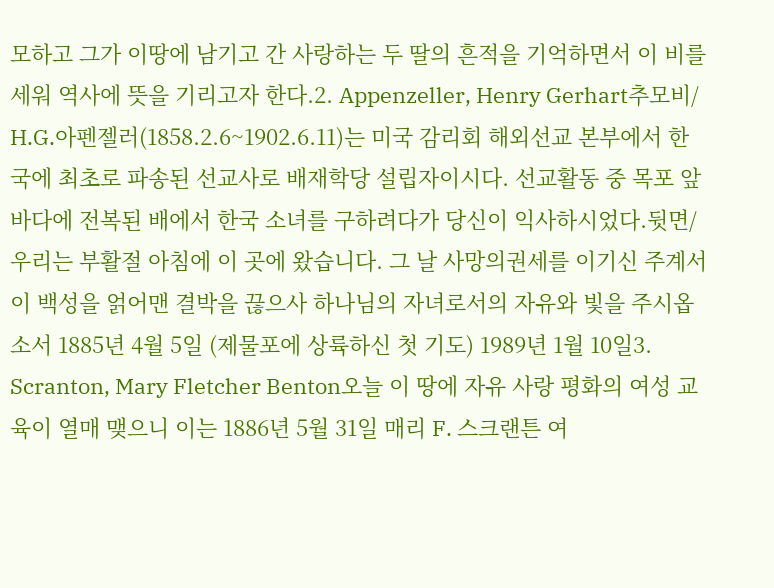모하고 그가 이땅에 남기고 간 사랑하는 두 딸의 흔적을 기억하면서 이 비를 세워 역사에 뜻을 기리고자 한다.2. Appenzeller, Henry Gerhart추모비/ H.G.아펜젤러(1858.2.6~1902.6.11)는 미국 감리회 해외선교 본부에서 한국에 최초로 파송된 선교사로 배재학당 설립자이시다. 선교활동 중 목포 앞바다에 전복된 배에서 한국 소녀를 구하려다가 당신이 익사하시었다.뒷면/ 우리는 부활절 아침에 이 곳에 왔습니다. 그 날 사망의권세를 이기신 주계서 이 백성을 얽어맨 결박을 끊으사 하나님의 자녀로서의 자유와 빛을 주시옵소서 1885년 4월 5일 (제물포에 상륙하신 첫 기도) 1989년 1월 10일3. Scranton, Mary Fletcher Benton오늘 이 땅에 자유 사랑 평화의 여성 교육이 열매 맺으니 이는 1886년 5월 31일 매리 F. 스크랜튼 여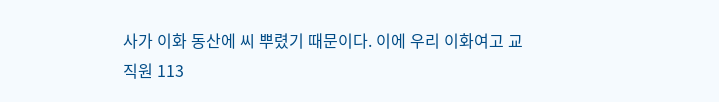사가 이화 동산에 씨 뿌렸기 때문이다. 이에 우리 이화여고 교직원 113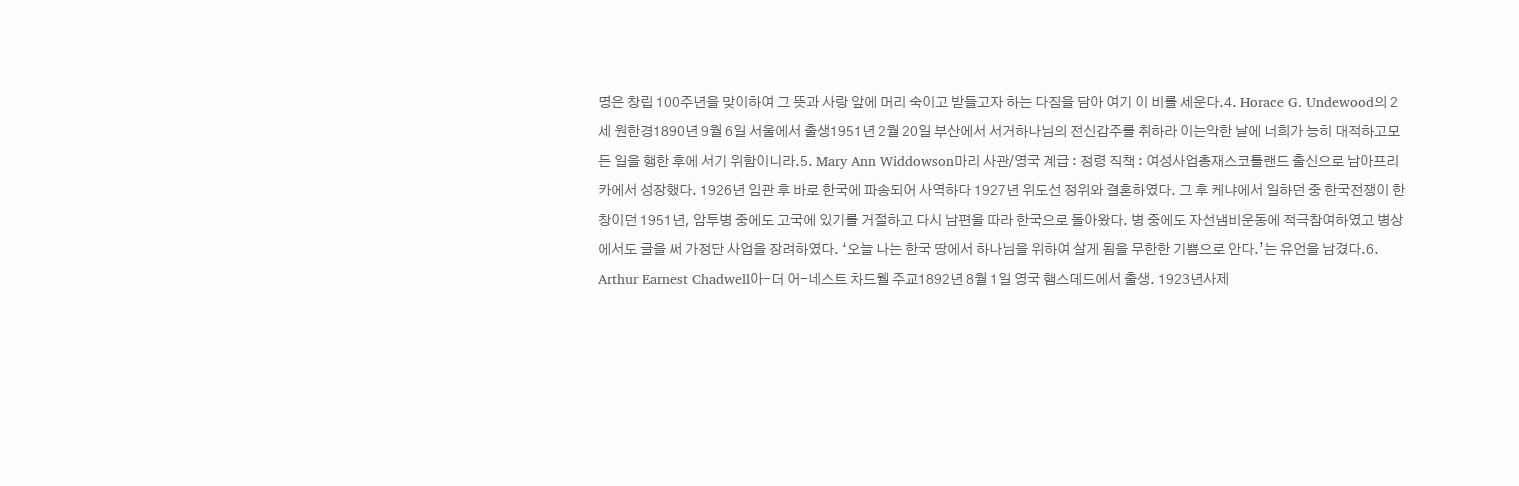명은 창립 100주년을 맞이하여 그 뜻과 사랑 앞에 머리 숙이고 받들고자 하는 다짐을 담아 여기 이 비를 세운다.4. Horace G. Undewood의 2세 원한경1890년 9월 6일 서울에서 출생1951년 2월 20일 부산에서 서거하나님의 전신갑주를 취하라 이는악한 날에 너희가 능히 대적하고모든 일을 행한 후에 서기 위함이니라.5. Mary Ann Widdowson마리 사관/영국 계급 : 정령 직책 : 여성사업총재스코틀랜드 출신으로 남아프리카에서 성장했다. 1926년 임관 후 바로 한국에 파송되어 사역하다 1927년 위도선 정위와 결혼하였다. 그 후 케냐에서 일하던 중 한국전쟁이 한창이던 1951년, 암투병 중에도 고국에 있기를 거절하고 다시 남편을 따라 한국으로 돌아왔다. 병 중에도 자선냄비운동에 적극참여하였고 병상에서도 글을 써 가정단 사업을 장려하였다. ‘오늘 나는 한국 땅에서 하나님을 위하여 살게 됨을 무한한 기쁨으로 안다.’는 유언을 남겼다.6. Arthur Earnest Chadwell아-더 어-네스트 차드웰 주교1892년 8월 1일 영국 햄스데드에서 출생. 1923년사제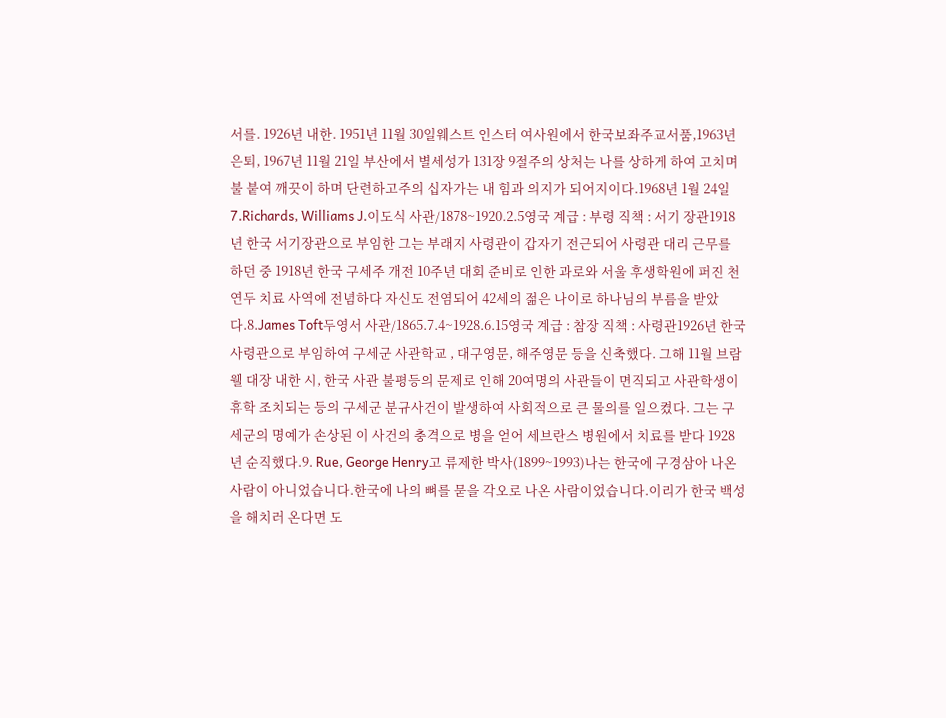서를. 1926년 내한. 1951년 11월 30일웨스트 인스터 여사원에서 한국보좌주교서품,1963년 은퇴, 1967년 11월 21일 부산에서 별세성가 131장 9절주의 상처는 나를 상하게 하여 고치며 불 붙여 깨끗이 하며 단련하고주의 십자가는 내 힘과 의지가 되어지이다.1968년 1월 24일7.Richards, Williams J.이도식 사관/1878~1920.2.5영국 계급 : 부령 직책 : 서기 장관1918년 한국 서기장관으로 부임한 그는 부래지 사령관이 갑자기 전근되어 사령관 대리 근무를 하던 중 1918년 한국 구세주 개전 10주년 대회 준비로 인한 과로와 서울 후생학원에 퍼진 천연두 치료 사역에 전념하다 자신도 전염되어 42세의 젊은 나이로 하나님의 부름을 받았다.8.James Toft두영서 사관/1865.7.4~1928.6.15영국 계급 : 참장 직책 : 사령관1926년 한국 사령관으로 부임하여 구세군 사관학교 , 대구영문, 해주영문 등을 신축했다. 그해 11월 브람 웰 대장 내한 시, 한국 사관 불평등의 문제로 인해 20여명의 사관들이 면직되고 사관학생이 휴학 조치되는 등의 구세군 분규사건이 발생하여 사회적으로 큰 물의를 일으켰다. 그는 구세군의 명예가 손상된 이 사건의 충격으로 병을 얻어 세브란스 병원에서 치료를 받다 1928년 순직했다.9. Rue, George Henry고 류제한 박사(1899~1993)나는 한국에 구경삼아 나온 사람이 아니었습니다.한국에 나의 뼈를 묻을 각오로 나온 사람이었습니다.이리가 한국 백성을 해치러 온다면 도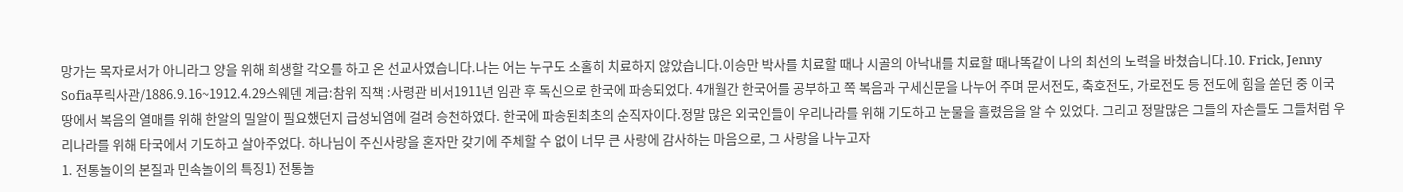망가는 목자로서가 아니라그 양을 위해 희생할 각오를 하고 온 선교사였습니다.나는 어는 누구도 소홀히 치료하지 않았습니다.이승만 박사를 치료할 때나 시골의 아낙내를 치료할 때나똑같이 나의 최선의 노력을 바쳤습니다.10. Frick, Jenny Sofia푸릭사관/1886.9.16~1912.4.29스웨덴 계급:참위 직책 :사령관 비서1911년 임관 후 독신으로 한국에 파송되었다. 4개월간 한국어를 공부하고 쪽 복음과 구세신문을 나누어 주며 문서전도, 축호전도, 가로전도 등 전도에 힘을 쏟던 중 이국 땅에서 복음의 열매를 위해 한알의 밀알이 필요했던지 급성뇌염에 걸려 승천하였다. 한국에 파송된최초의 순직자이다.정말 많은 외국인들이 우리나라를 위해 기도하고 눈물을 흘렸음을 알 수 있었다. 그리고 정말많은 그들의 자손들도 그들처럼 우리나라를 위해 타국에서 기도하고 살아주었다. 하나님이 주신사랑을 혼자만 갖기에 주체할 수 없이 너무 큰 사랑에 감사하는 마음으로, 그 사랑을 나누고자
1. 전통놀이의 본질과 민속놀이의 특징1) 전통놀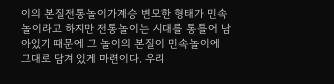이의 본질전통놀이가계승 변모한 형태가 민속놀이라고 하지만 전통놀이는 시대를 통틀어 남아있기 때문에 그 놀이의 본질이 민속놀이에 그대로 담겨 있게 마련이다. 우리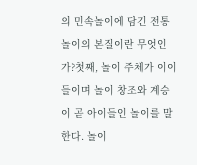의 민속놀이에 담긴 전통놀이의 본질이란 무엇인가?첫째, 놀이 주체가 이이들이며 놀이 창조와 계승이 곧 아이들인 놀이를 말한다. 놀이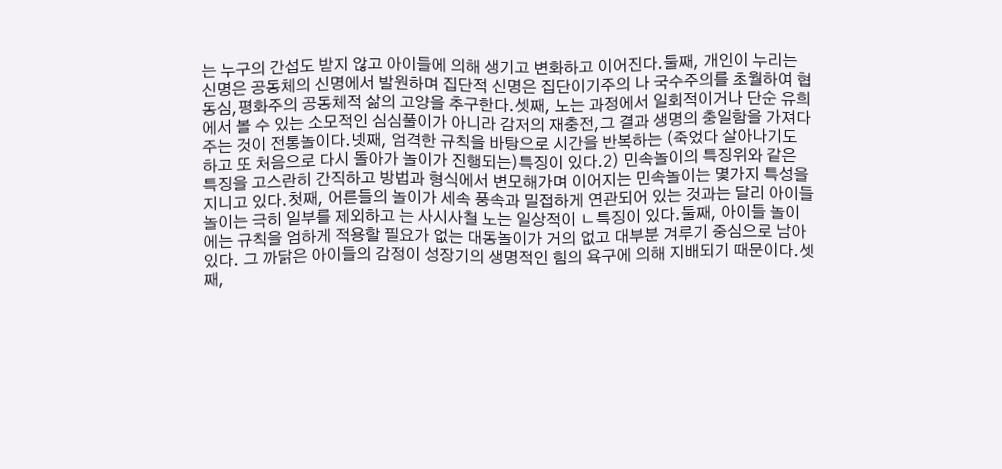는 누구의 간섭도 받지 않고 아이들에 의해 생기고 변화하고 이어진다.둘째, 개인이 누리는 신명은 공동체의 신명에서 발원하며 집단적 신명은 집단이기주의 나 국수주의를 초월하여 협동심,평화주의 공동체적 삶의 고양을 추구한다.셋째, 노는 과정에서 일회적이거나 단순 유희에서 볼 수 있는 소모적인 심심풀이가 아니라 감저의 재충전,그 결과 생명의 충일함을 가져다 주는 것이 전통놀이다.넷째, 엄격한 규칙을 바탕으로 시간을 반복하는 (죽었다 살아나기도 하고 또 처음으로 다시 돌아가 놀이가 진행되는)특징이 있다.2) 민속놀이의 특징위와 같은 특징을 고스란히 간직하고 방법과 형식에서 변모해가며 이어지는 민속놀이는 몇가지 특성을 지니고 있다.첫째, 어른들의 놀이가 세속 풍속과 밀접하게 연관되어 있는 것과는 달리 아이들 놀이는 극히 일부를 제외하고 는 사시사철 노는 일상적이 ㄴ특징이 있다.둘째, 아이들 놀이에는 규칙을 엄하게 적용할 필요가 없는 대동놀이가 거의 없고 대부분 겨루기 중심으로 남아있다. 그 까닭은 아이들의 감정이 성장기의 생명적인 힘의 욕구에 의해 지배되기 때문이다.셋째,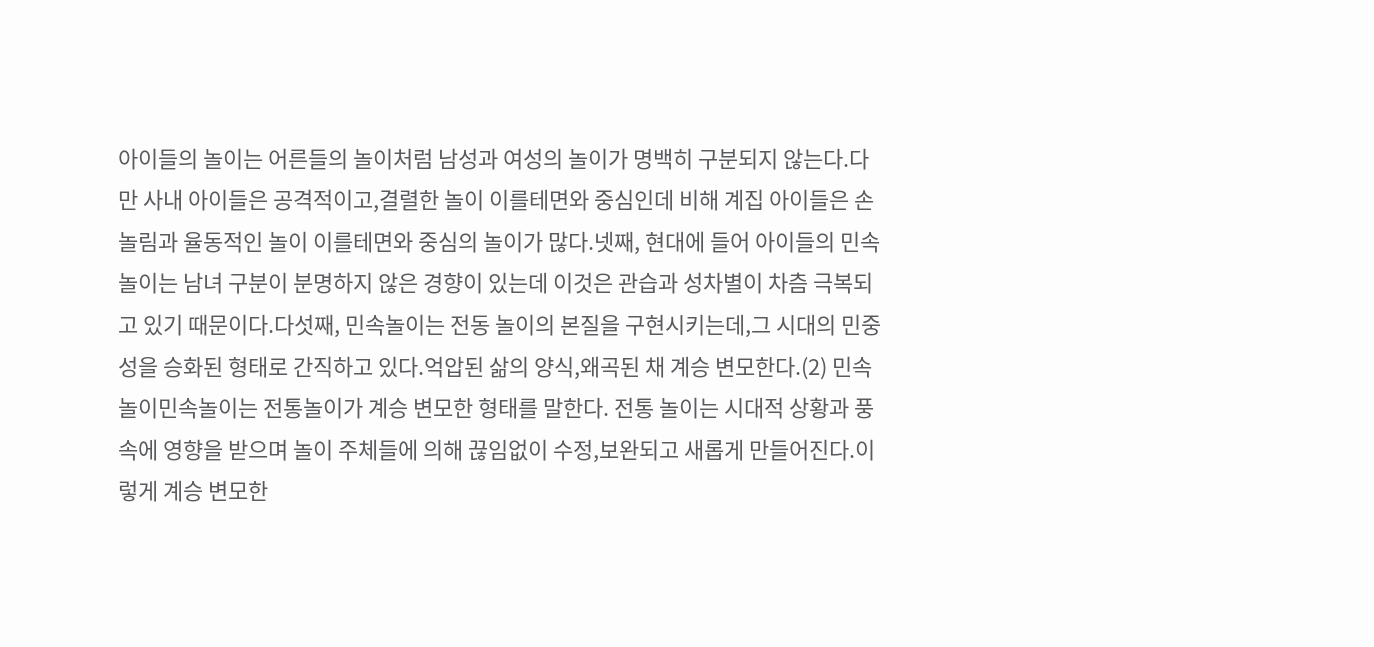아이들의 놀이는 어른들의 놀이처럼 남성과 여성의 놀이가 명백히 구분되지 않는다.다만 사내 아이들은 공격적이고,결렬한 놀이 이를테면와 중심인데 비해 계집 아이들은 손놀림과 율동적인 놀이 이를테면와 중심의 놀이가 많다.넷째, 현대에 들어 아이들의 민속놀이는 남녀 구분이 분명하지 않은 경향이 있는데 이것은 관습과 성차별이 차츰 극복되고 있기 때문이다.다섯째, 민속놀이는 전동 놀이의 본질을 구현시키는데,그 시대의 민중성을 승화된 형태로 간직하고 있다.억압된 삶의 양식,왜곡된 채 계승 변모한다.(2) 민속 놀이민속놀이는 전통놀이가 계승 변모한 형태를 말한다. 전통 놀이는 시대적 상황과 풍속에 영향을 받으며 놀이 주체들에 의해 끊임없이 수정,보완되고 새롭게 만들어진다.이렇게 계승 변모한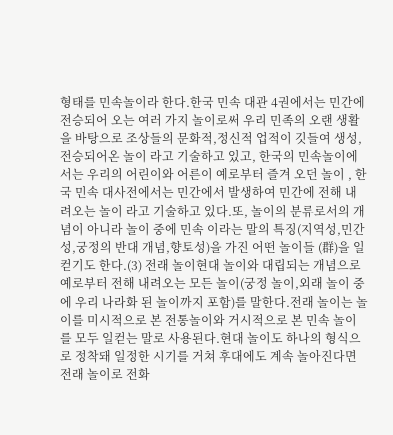형태를 민속놀이라 한다.한국 민속 대관 4권에서는 민간에 전승되어 오는 여러 가지 놀이로써 우리 민족의 오랜 생활을 바탕으로 조상들의 문화적,정신적 업적이 깃들여 생성,전승되어온 놀이 라고 기술하고 있고, 한국의 민속놀이에서는 우리의 어린이와 어른이 예로부터 즐겨 오던 놀이 , 한국 민속 대사전에서는 민간에서 발생하여 민간에 전해 내려오는 놀이 라고 기술하고 있다.또, 놀이의 분류로서의 개념이 아니라 놀이 중에 민속 이라는 말의 특징(지역성,민간성,궁정의 반대 개념,향토성)을 가진 어떤 놀이들 (群)을 일컫기도 한다.(3) 전래 놀이현대 놀이와 대립되는 개념으로 예로부터 전해 내려오는 모든 놀이(궁정 놀이,외래 놀이 중에 우리 나라화 된 놀이까지 포함)를 말한다.전래 놀이는 놀이를 미시적으로 본 전통놀이와 거시적으로 본 민속 놀이를 모두 일컫는 말로 사용된다.현대 놀이도 하나의 형식으로 정착돼 일정한 시기를 거쳐 후대에도 계속 놀아진다면 전래 놀이로 전화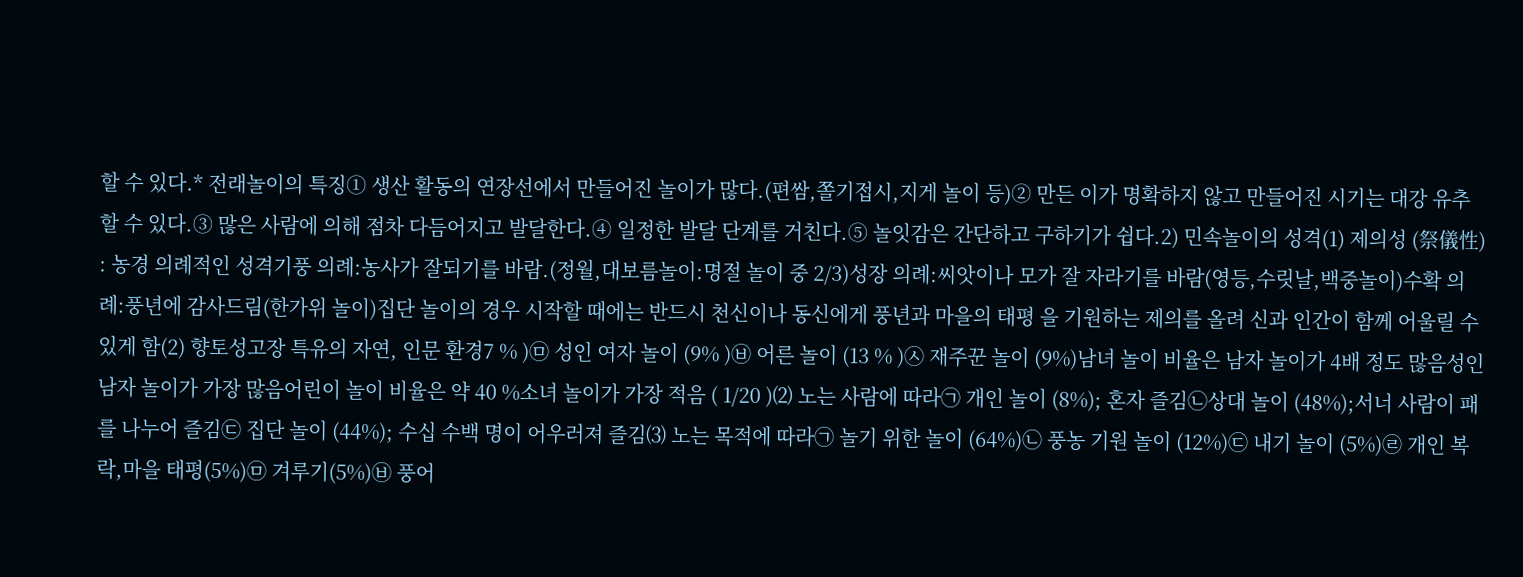할 수 있다.* 전래놀이의 특징① 생산 활동의 연장선에서 만들어진 놀이가 많다.(편쌈,쫄기접시,지게 놀이 등)② 만든 이가 명확하지 않고 만들어진 시기는 대강 유추할 수 있다.③ 많은 사람에 의해 점차 다듬어지고 발달한다.④ 일정한 발달 단계를 거친다.⑤ 놀잇감은 간단하고 구하기가 쉽다.2) 민속놀이의 성격(1) 제의성 (祭儀性) : 농경 의례적인 성격기풍 의례:농사가 잘되기를 바람.(정월,대보름놀이:명절 놀이 중 2/3)성장 의례:씨앗이나 모가 잘 자라기를 바람(영등,수릿날,백중놀이)수확 의례:풍년에 감사드림(한가위 놀이)집단 놀이의 경우 시작할 때에는 반드시 천신이나 동신에게 풍년과 마을의 태평 을 기원하는 제의를 올려 신과 인간이 함께 어울릴 수 있게 함(2) 향토성고장 특유의 자연, 인문 환경7 % )㉤ 성인 여자 놀이 (9% )㉥ 어른 놀이 (13 % )㉦ 재주꾼 놀이 (9%)남녀 놀이 비율은 남자 놀이가 4배 정도 많음성인 남자 놀이가 가장 많음어린이 놀이 비율은 약 40 %소녀 놀이가 가장 적음 ( 1/20 )⑵ 노는 사람에 따라㉠ 개인 놀이 (8%); 혼자 즐김㉡상대 놀이 (48%);서너 사람이 패를 나누어 즐김㉢ 집단 놀이 (44%); 수십 수백 명이 어우러져 즐김⑶ 노는 목적에 따라㉠ 놀기 위한 놀이 (64%)㉡ 풍농 기원 놀이 (12%)㉢ 내기 놀이 (5%)㉣ 개인 복락,마을 태평(5%)㉤ 겨루기(5%)㉥ 풍어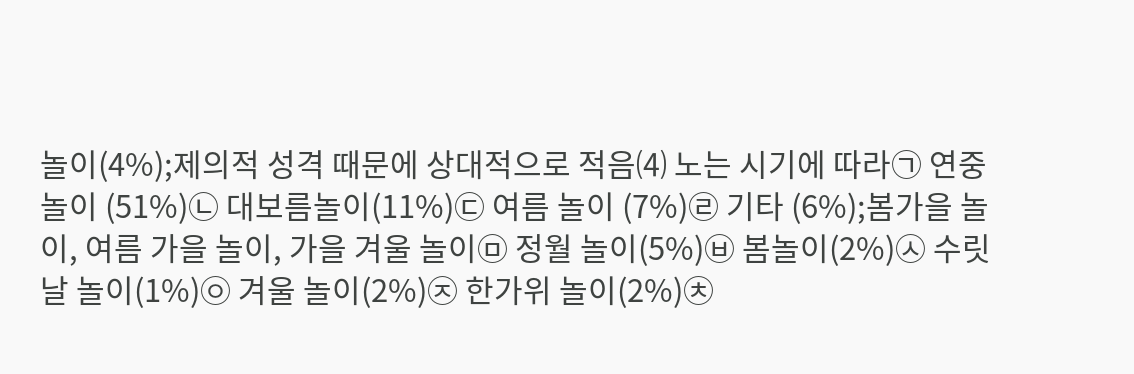놀이(4%);제의적 성격 때문에 상대적으로 적음⑷ 노는 시기에 따라㉠ 연중 놀이 (51%)㉡ 대보름놀이(11%)㉢ 여름 놀이 (7%)㉣ 기타 (6%);봄가을 놀이, 여름 가을 놀이, 가을 겨울 놀이㉤ 정월 놀이(5%)㉥ 봄놀이(2%)㉦ 수릿날 놀이(1%)㉧ 겨울 놀이(2%)㉨ 한가위 놀이(2%)㉩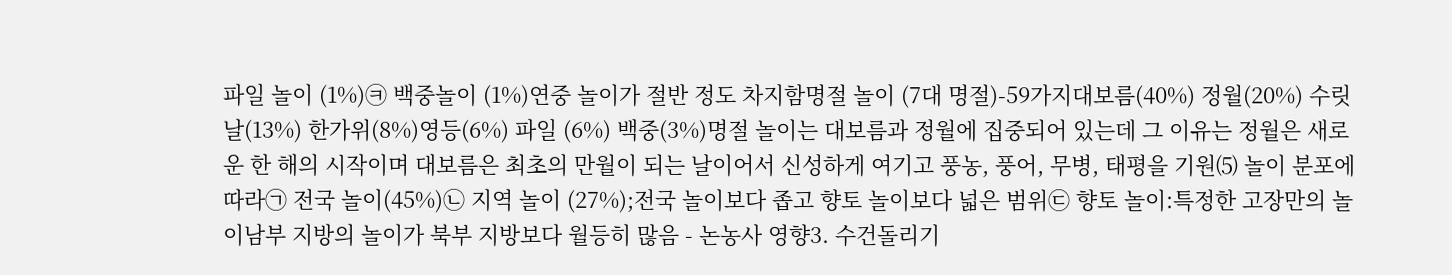파일 놀이 (1%)㉪ 백중놀이 (1%)연중 놀이가 절반 정도 차지함명절 놀이 (7대 명절)-59가지대보름(40%) 정월(20%) 수릿날(13%) 한가위(8%)영등(6%) 파일 (6%) 백중(3%)명절 놀이는 대보름과 정월에 집중되어 있는데 그 이유는 정월은 새로운 한 해의 시작이며 대보름은 최초의 만월이 되는 날이어서 신성하게 여기고 풍농, 풍어, 무병, 태평을 기원⑸ 놀이 분포에 따라㉠ 전국 놀이(45%)㉡ 지역 놀이 (27%);전국 놀이보다 좁고 향토 놀이보다 넓은 범위㉢ 향토 놀이:특정한 고장만의 놀이남부 지방의 놀이가 북부 지방보다 월등히 많음 - 논농사 영향3. 수건돌리기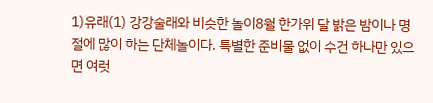1)유래(1) 강강술래와 비슷한 놀이8월 한가위 달 밝은 밤이나 명절에 많이 하는 단체놀이다. 특별한 준비물 없이 수건 하나만 있으면 여럿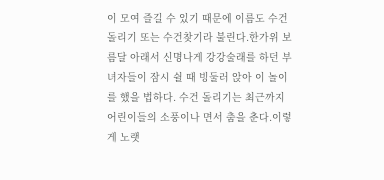이 모여 즐길 수 있기 때문에 이름도 수건 돌리기 또는 수건찾기라 불린다.한가위 보름달 아래서 신명나게 강강술래를 하던 부녀자들이 잠시 쉴 때 빙둘러 앉아 이 놀이를 했을 법하다. 수건 돌리기는 최근까지 어린이들의 소풍이나 면서 춤을 춘다.이렇게 노랫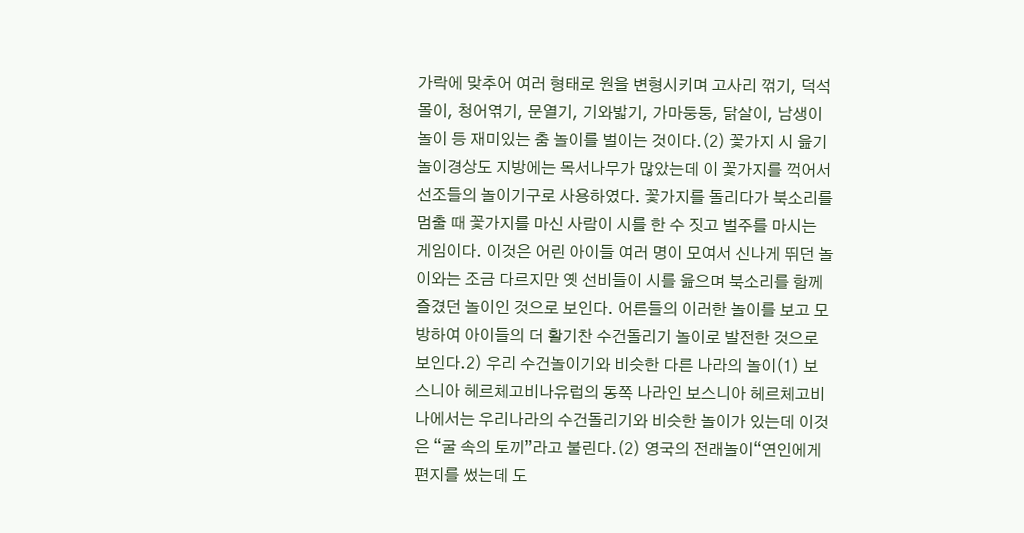가락에 맞추어 여러 형태로 원을 변형시키며 고사리 꺾기, 덕석몰이, 청어엮기, 문열기, 기와밟기, 가마둥둥, 닭살이, 남생이 놀이 등 재미있는 춤 놀이를 벌이는 것이다.(2) 꽃가지 시 읊기 놀이경상도 지방에는 목서나무가 많았는데 이 꽃가지를 꺽어서 선조들의 놀이기구로 사용하였다. 꽃가지를 돌리다가 북소리를 멈출 때 꽃가지를 마신 사람이 시를 한 수 짓고 벌주를 마시는 게임이다. 이것은 어린 아이들 여러 명이 모여서 신나게 뛰던 놀이와는 조금 다르지만 옛 선비들이 시를 읊으며 북소리를 함께 즐겼던 놀이인 것으로 보인다. 어른들의 이러한 놀이를 보고 모방하여 아이들의 더 활기찬 수건돌리기 놀이로 발전한 것으로 보인다.2) 우리 수건놀이기와 비슷한 다른 나라의 놀이(1) 보스니아 헤르체고비나유럽의 동쪽 나라인 보스니아 헤르체고비나에서는 우리나라의 수건돌리기와 비슷한 놀이가 있는데 이것은 “굴 속의 토끼”라고 불린다.(2) 영국의 전래놀이“연인에게 편지를 썼는데 도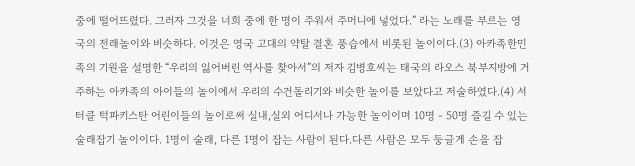중에 떨어뜨렸다. 그러자 그것을 너희 중에 한 명이 주워서 주머니에 넣었다.” 라는 노래를 부르는 영국의 전래놀이와 비슷하다. 이것은 영국 고대의 약탈 결혼 풍습에서 비롯된 놀이이다.(3) 아카족한민족의 기원을 설명한 “우리의 잃어버린 역사를 찾아서”의 저자 김병호씨는 태국의 라오스 북부지방에 거주하는 아카족의 아이들의 놀이에서 우리의 수건돌리기와 비슷한 놀이를 보았다고 저술하였다.(4) 서터클 턱파키스탄 어린이들의 놀이로써 실내,실외 어디서나 가능한 놀이이며 10명 - 50명 즐길 수 있는 술래잡기 놀이이다. 1명이 술래, 다른 1명이 잡는 사람이 된다.다른 사람은 모두 둥글게 손을 잡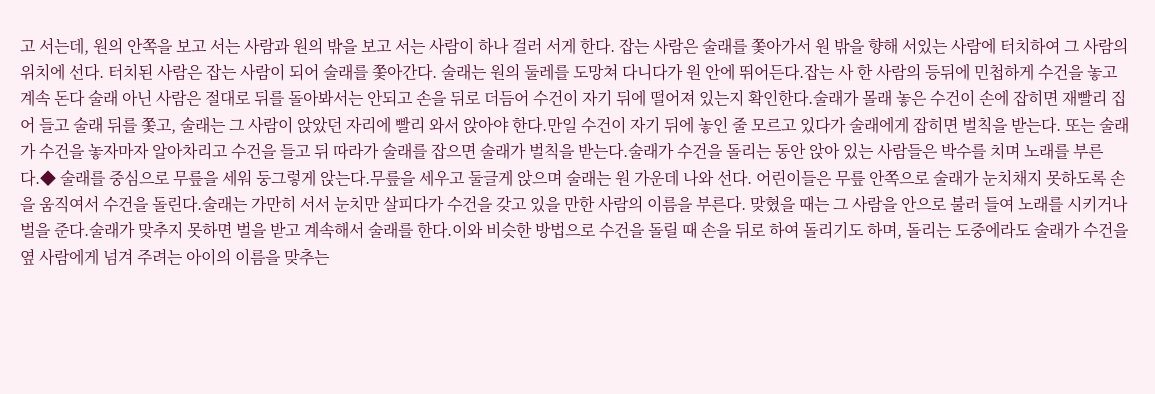고 서는데, 원의 안쪽을 보고 서는 사람과 원의 밖을 보고 서는 사람이 하나 걸러 서게 한다. 잡는 사람은 술래를 쫓아가서 원 밖을 향해 서있는 사람에 터치하여 그 사람의 위치에 선다. 터치된 사람은 잡는 사람이 되어 술래를 쫓아간다. 술래는 원의 둘레를 도망쳐 다니다가 원 안에 뛰어든다.잡는 사 한 사람의 등뒤에 민첩하게 수건을 놓고 계속 돈다 술래 아닌 사람은 절대로 뒤를 돌아봐서는 안되고 손을 뒤로 더듬어 수건이 자기 뒤에 떨어져 있는지 확인한다.술래가 몰래 놓은 수건이 손에 잡히면 재빨리 집어 들고 술래 뒤를 쫓고, 술래는 그 사람이 앉았던 자리에 빨리 와서 앉아야 한다.만일 수건이 자기 뒤에 놓인 줄 모르고 있다가 술래에게 잡히면 벌칙을 받는다. 또는 술래가 수건을 놓자마자 알아차리고 수건을 들고 뒤 따라가 술래를 잡으면 술래가 벌칙을 받는다.술래가 수건을 돌리는 동안 앉아 있는 사람들은 박수를 치며 노래를 부른다.◆ 술래를 중심으로 무릎을 세워 둥그렇게 앉는다.무릎을 세우고 둘글게 앉으며 술래는 원 가운데 나와 선다. 어린이들은 무릎 안쪽으로 술래가 눈치채지 못하도록 손을 움직여서 수건을 돌린다.술래는 가만히 서서 눈치만 살피다가 수건을 갖고 있을 만한 사람의 이름을 부른다. 맞혔을 때는 그 사람을 안으로 불러 들여 노래를 시키거나 벌을 준다.술래가 맞추지 못하면 벌을 받고 계속해서 술래를 한다.이와 비슷한 방법으로 수건을 돌릴 때 손을 뒤로 하여 돌리기도 하며, 돌리는 도중에라도 술래가 수건을 옆 사람에게 넘겨 주려는 아이의 이름을 맞추는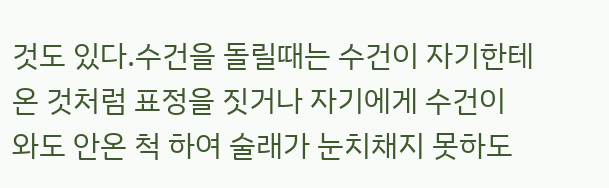것도 있다.수건을 돌릴때는 수건이 자기한테 온 것처럼 표정을 짓거나 자기에게 수건이 와도 안온 척 하여 술래가 눈치채지 못하도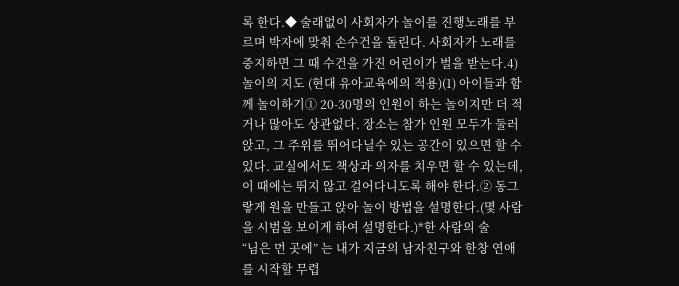록 한다.◆ 술래없이 사회자가 놀이를 진행노래를 부르며 박자에 맞춰 손수건을 돌린다. 사회자가 노래를 중지하면 그 때 수건을 가진 어린이가 벌을 받는다.4) 놀이의 지도 (현대 유아교육에의 적용)(1) 아이들과 함께 놀이하기① 20-30명의 인원이 하는 놀이지만 더 적거나 많아도 상관없다. 장소는 참가 인원 모두가 둘러 앉고, 그 주위를 뛰어다닐수 있는 공간이 있으면 할 수 있다. 교실에서도 책상과 의자를 치우면 할 수 있는데, 이 때에는 뛰지 않고 걸어다니도록 해야 한다.② 동그랗게 원을 만들고 앉아 놀이 방법을 설명한다.(몇 사람을 시범을 보이게 하여 설명한다.)*한 사람의 술
“님은 먼 곳에” 는 내가 지금의 남자친구와 한창 연애를 시작할 무렵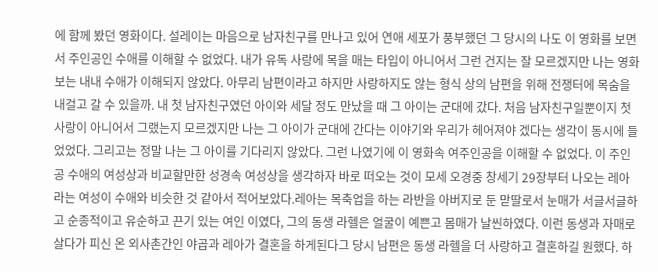에 함께 봤던 영화이다. 설레이는 마음으로 남자친구를 만나고 있어 연애 세포가 풍부했던 그 당시의 나도 이 영화를 보면서 주인공인 수애를 이해할 수 없었다. 내가 유독 사랑에 목을 매는 타입이 아니어서 그런 건지는 잘 모르겠지만 나는 영화보는 내내 수애가 이해되지 않았다. 아무리 남편이라고 하지만 사랑하지도 않는 형식 상의 남편을 위해 전쟁터에 목숨을 내걸고 갈 수 있을까. 내 첫 남자친구였던 아이와 세달 정도 만났을 때 그 아이는 군대에 갔다. 처음 남자친구일뿐이지 첫 사랑이 아니어서 그랬는지 모르겠지만 나는 그 아이가 군대에 간다는 이야기와 우리가 헤어져야 겠다는 생각이 동시에 들었었다. 그리고는 정말 나는 그 아이를 기다리지 않았다. 그런 나였기에 이 영화속 여주인공을 이해할 수 없었다. 이 주인공 수애의 여성상과 비교할만한 성경속 여성상을 생각하자 바로 떠오는 것이 모세 오경중 창세기 29장부터 나오는 레아라는 여성이 수애와 비슷한 것 같아서 적어보았다.레아는 목축업을 하는 라반을 아버지로 둔 맏딸로서 눈매가 서글서글하고 순종적이고 유순하고 끈기 있는 여인 이였다, 그의 동생 라헬은 얼굴이 예쁜고 몸매가 날씬하였다. 이런 동생과 자매로 살다가 피신 온 외사촌간인 야곱과 레아가 결혼을 하게된다그 당시 남편은 동생 라헬을 더 사랑하고 결혼하길 원했다. 하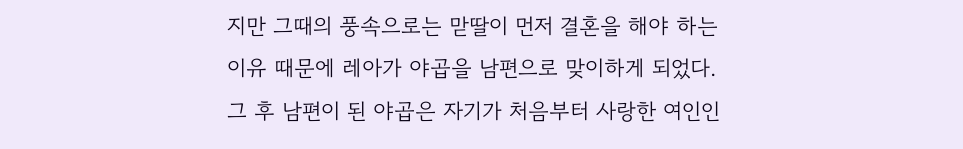지만 그때의 풍속으로는 맏딸이 먼저 결혼을 해야 하는 이유 때문에 레아가 야곱을 남편으로 맞이하게 되었다. 그 후 남편이 된 야곱은 자기가 처음부터 사랑한 여인인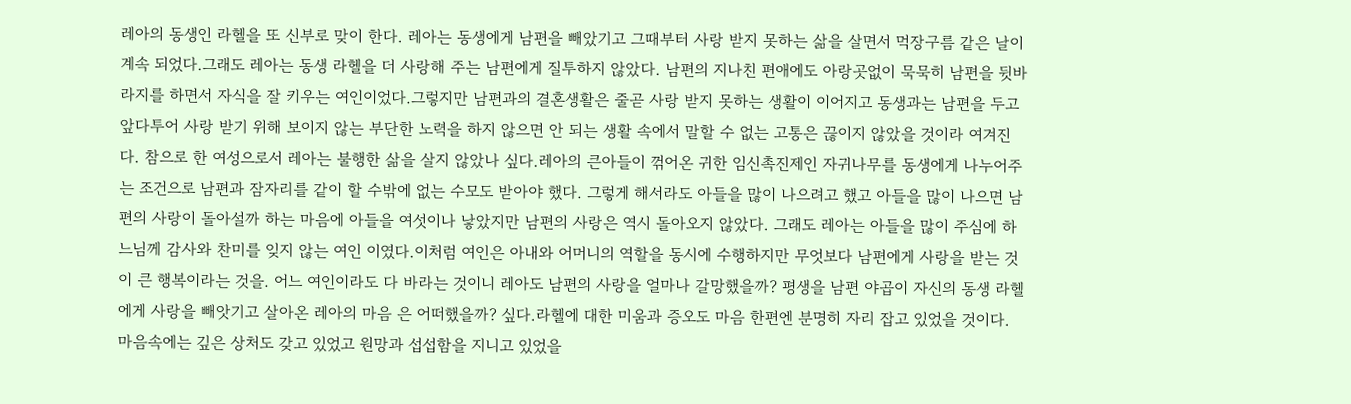레아의 동생인 라헬을 또 신부로 맞이 한다. 레아는 동생에게 남편을 빼았기고 그때부터 사랑 받지 못하는 삶을 살면서 먹장구름 같은 날이 계속 되었다.그래도 레아는 동생 라헬을 더 사랑해 주는 남편에게 질투하지 않았다. 남편의 지나친 편애에도 아랑곳없이 묵묵히 남편을 뒷바라지를 하면서 자식을 잘 키우는 여인이었다.그렇지만 남편과의 결혼생활은 줄곧 사랑 받지 못하는 생활이 이어지고 동생과는 남편을 두고 앞다투어 사랑 받기 위해 보이지 않는 부단한 노력을 하지 않으면 안 되는 생활 속에서 말할 수 없는 고통은 끊이지 않았을 것이라 여겨진다. 참으로 한 여성으로서 레아는 불행한 삶을 살지 않았나 싶다.레아의 큰아들이 꺾어온 귀한 임신촉진제인 자귀나무를 동생에게 나누어주는 조건으로 남편과 잠자리를 같이 할 수밖에 없는 수모도 받아야 했다. 그렇게 해서라도 아들을 많이 나으려고 했고 아들을 많이 나으면 남편의 사랑이 돌아설까 하는 마음에 아들을 여섯이나 낳았지만 남편의 사랑은 역시 돌아오지 않았다. 그래도 레아는 아들을 많이 주심에 하느님께 감사와 찬미를 잊지 않는 여인 이였다.이처럼 여인은 아내와 어머니의 역할을 동시에 수행하지만 무엇보다 남편에게 사랑을 받는 것이 큰 행복이라는 것을. 어느 여인이라도 다 바라는 것이니 레아도 남편의 사랑을 얼마나 갈망했을까? 평생을 남편 야곱이 자신의 동생 라헬에게 사랑을 빼앗기고 살아온 레아의 마음 은 어떠했을까? 싶다.라헬에 대한 미움과 증오도 마음 한편엔 분명히 자리 잡고 있었을 것이다. 마음속에는 깊은 상처도 갖고 있었고 원망과 섭섭함을 지니고 있었을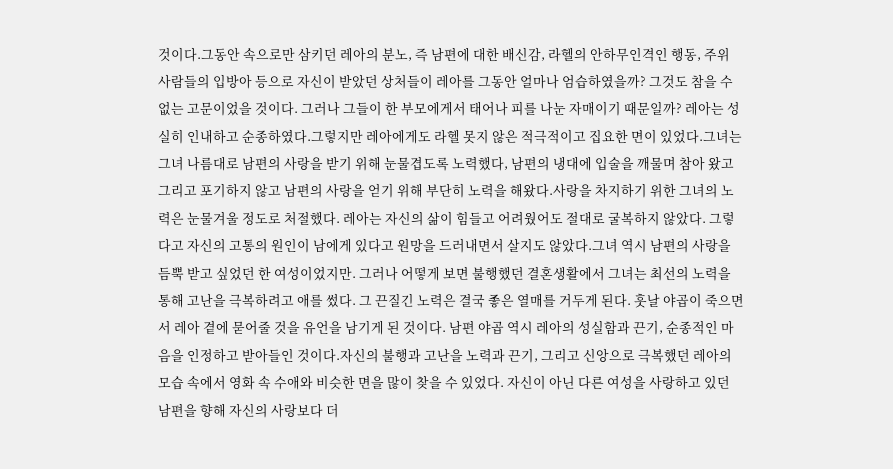것이다.그동안 속으로만 삼키던 레아의 분노, 즉 남편에 대한 배신감, 라헬의 안하무인격인 행동, 주위 사람들의 입방아 등으로 자신이 받았던 상처들이 레아를 그동안 얼마나 엄습하였을까? 그것도 참을 수 없는 고문이었을 것이다. 그러나 그들이 한 부모에게서 태어나 피를 나눈 자매이기 때문일까? 레아는 성실히 인내하고 순종하였다.그렇지만 레아에게도 라헬 못지 않은 적극적이고 집요한 면이 있었다.그녀는 그녀 나름대로 남편의 사랑을 받기 위해 눈물겹도록 노력했다, 남편의 냉대에 입술을 깨물며 참아 왔고 그리고 포기하지 않고 남편의 사랑을 얻기 위해 부단히 노력을 해왔다.사랑을 차지하기 위한 그녀의 노력은 눈물겨울 정도로 처절했다. 레아는 자신의 삶이 힘들고 어려웠어도 절대로 굴복하지 않았다. 그렇다고 자신의 고통의 원인이 남에게 있다고 원망을 드러내면서 살지도 않았다.그녀 역시 남편의 사랑을 듬뿍 받고 싶었던 한 여성이었지만. 그러나 어떻게 보면 불행했던 결혼생활에서 그녀는 최선의 노력을 통해 고난을 극복하려고 애를 썼다. 그 끈질긴 노력은 결국 좋은 열매를 거두게 된다. 훗날 야곱이 죽으면서 레아 곁에 묻어줄 것을 유언을 남기게 된 것이다. 남편 야곱 역시 레아의 성실함과 끈기, 순종적인 마음을 인정하고 받아들인 것이다.자신의 불행과 고난을 노력과 끈기, 그리고 신앙으로 극복했던 레아의 모습 속에서 영화 속 수애와 비슷한 면을 많이 찾을 수 있었다. 자신이 아닌 다른 여성을 사랑하고 있던 남편을 향해 자신의 사랑보다 더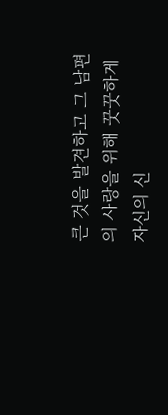큰 것을 발견하고 그 남편의 사랑을 위해 꿋꿋하게 자신의 신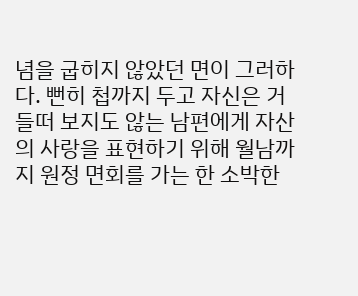념을 굽히지 않았던 면이 그러하다. 뻔히 첩까지 두고 자신은 거들떠 보지도 않는 남편에게 자산의 사랑을 표현하기 위해 월남까지 원정 면회를 가는 한 소박한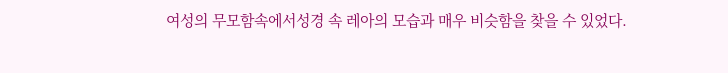여성의 무모함속에서성경 속 레아의 모습과 매우 비슷함을 찾을 수 있었다.